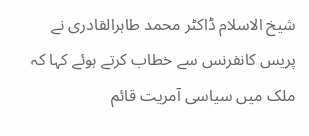شیخ الاسلام ڈاکٹر محمد طاہرالقادری نے پریس کانفرنس سے خطاب کرتے ہوئے کہا کہ ملک میں سیاسی آمریت قائم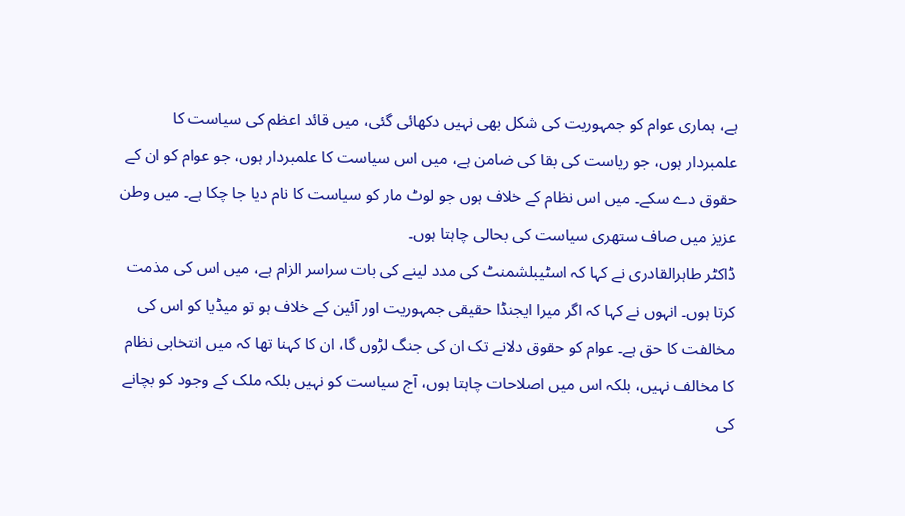ہے، ہماری عوام کو جمہوریت کی شکل بھی نہیں دکھائی گئی، میں قائد اعظم کی سیاست کا علمبردار ہوں، جو ریاست کی بقا کی ضامن ہے، میں اس سیاست کا علمبردار ہوں، جو عوام کو ان کے حقوق دے سکے۔ میں اس نظام کے خلاف ہوں جو لوٹ مار کو سیاست کا نام دیا جا چکا ہے۔ میں وطن عزیز میں صاف ستھری سیاست کی بحالی چاہتا ہوں۔
ڈاکٹر طاہرالقادری نے کہا کہ اسٹیبلشمنٹ کی مدد لینے کی بات سراسر الزام ہے، میں اس کی مذمت کرتا ہوں۔ انہوں نے کہا کہ اگر میرا ایجنڈا حقیقی جمہوریت اور آئین کے خلاف ہو تو میڈیا کو اس کی مخالفت کا حق ہے۔ عوام کو حقوق دلانے تک ان کی جنگ لڑوں گا، ان کا کہنا تھا کہ میں انتخابی نظام کا مخالف نہیں، بلکہ اس میں اصلاحات چاہتا ہوں، آج سیاست کو نہیں بلکہ ملک کے وجود کو بچانے کی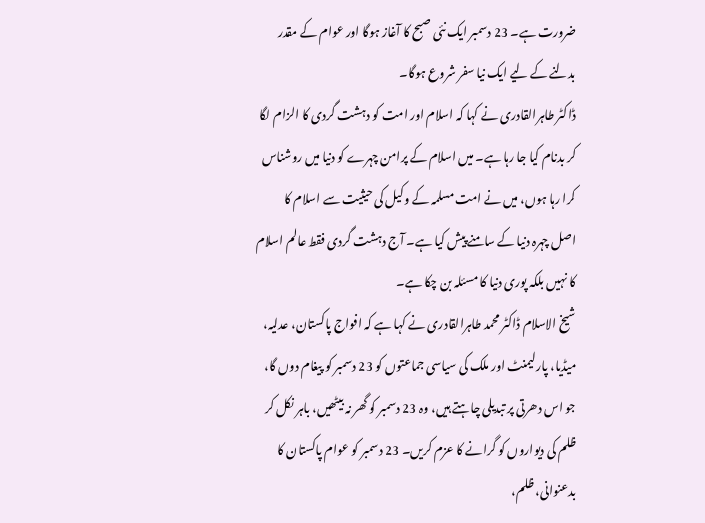ضرورت ہے۔ 23 دسمبر ایک نئی صبح کا آغاز ہوگا اور عوام کے مقدر بدلنے کے لیے ایک نیا سفر شروع ہوگا۔
ڈاکٹر طاہرالقادری نے کہا کہ اسلام اور امت کو دہشت گردی کا الزام لگا کر بدنام کیا جا رہا ہے۔ میں اسلام کے پرامن چہرے کو دنیا میں روشناس کرا رہا ہوں، میں نے امت مسلمہ کے وکیل کی حیثیت سے اسلام کا اصل چہرہ دنیا کے سامنے پیش کیا ہے۔ آج دہشت گردی فقط عالم اسلام کا نہیں بلکہ پوری دنیا کا مسئلہ بن چکا ہے۔
شیخ الاسلام ڈاکٹر محمد طاہرالقادری نے کہا ہے کہ افواج پاکستان، عدلیہ، میڈیا، پارلیمنٹ اور ملک کی سیاسی جماعتوں کو 23 دسمبر کو پیغام دوں گا، جو اس دھرتی پر تبدیلی چاہتے ہیں، وہ 23 دسمبر کو گھر نہ بیٹھیں، باہر نکل کر ظلم کی دیواروں کو گرانے کا عزم کریں۔ 23 دسمبر کو عوام پاکستان کا بدعنوانی، ظلم،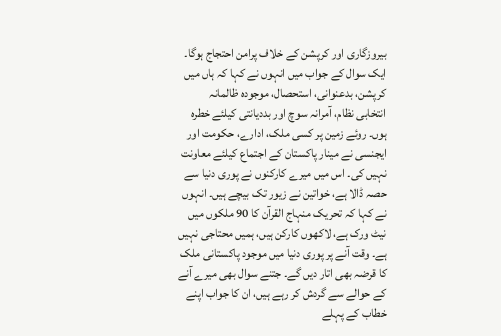بیروزگاری اور کرپشن کے خلاف پرامن احتجاج ہوگا۔
ایک سوال کے جواب میں انہوں نے کہا کہ ہاں میں کرپشن، بدعنوانی، استحصال، موجودہ ظالمانہ انتخابی نظام، آمرانہ سوچ اور بددیانتی کیلئے خطرہ ہوں۔ روئے زمین پر کسی ملک، ادارے، حکومت اور ایجنسی نے مینار پاکستان کے اجتماع کیلئے معاونت نہیں کی۔ اس میں میرے کارکنوں نے پوری دنیا سے حصہ ڈالا ہے، خواتین نے زیور تک بیچے ہیں۔ انہوں نے کہا کہ تحریک منہاج القرآن کا 90 ملکوں میں نیٹ ورک ہے، لاکھوں کارکن ہیں، ہمیں محتاجی نہیں ہے۔ وقت آنے پر پوری دنیا میں موجود پاکستانی ملک کا قرضہ بھی اتار دیں گے۔ جتنے سوال بھی میرے آنے کے حوالے سے گردش کر رہے ہیں، ان کا جواب اپنے خطاب کے پہلے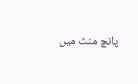پانچ منٹ میں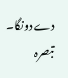دے دونگا۔
تبصرہ